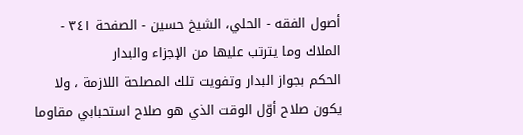أصول الفقه - الحلي، الشيخ حسين - الصفحة ٣٤١ - الملاك وما يترتب عليها من الإجزاء والبدار
الحكم بجواز البدار وتفويت تلك المصلحة اللازمة ، ولا يكون صلاح أوّل الوقت الذي هو صلاح استحبابي مقاوما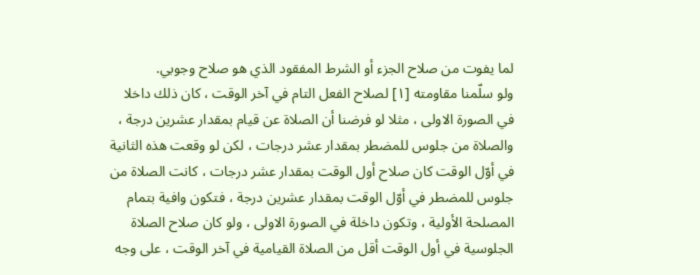لما يفوت من صلاح الجزء أو الشرط المفقود الذي هو صلاح وجوبي.
ولو سلّمنا مقاومته [١] لصلاح الفعل التام في آخر الوقت ، كان ذلك داخلا في الصورة الاولى ، مثلا لو فرضنا أن الصلاة عن قيام بمقدار عشرين درجة ، والصلاة من جلوس للمضطر بمقدار عشر درجات ، لكن لو وقعت هذه الثانية في أوّل الوقت كان صلاح أول الوقت بمقدار عشر درجات ، كانت الصلاة من جلوس للمضطر في أوّل الوقت بمقدار عشرين درجة ، فتكون وافية بتمام المصلحة الأولية ، وتكون داخلة في الصورة الاولى ، ولو كان صلاح الصلاة الجلوسية في أول الوقت أقل من الصلاة القيامية في آخر الوقت ، على وجه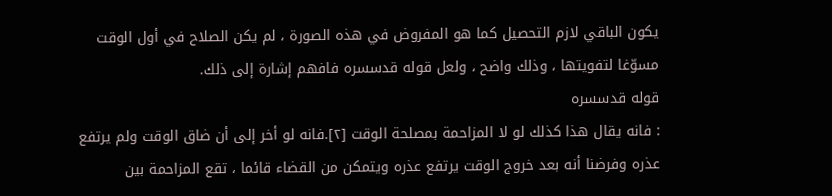يكون الباقي لازم التحصيل كما هو المفروض في هذه الصورة ، لم يكن الصلاح في أول الوقت مسوّغا لتفويتها ، وذلك واضح ، ولعل قوله قدسسره فافهم إشارة إلى ذلك.
قوله قدسسره
: فانه يقال هذا كذلك لو لا المزاحمة بمصلحة الوقت [٢].فانه لو أخر إلى أن ضاق الوقت ولم يرتفع عذره وفرضنا أنه بعد خروج الوقت يرتفع عذره ويتمكن من القضاء قائما ، تقع المزاحمة بين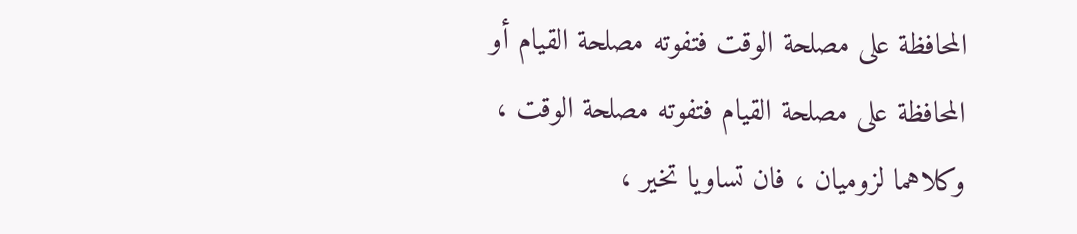المحافظة على مصلحة الوقت فتفوته مصلحة القيام أو المحافظة على مصلحة القيام فتفوته مصلحة الوقت ، وكلاهما لزوميان ، فان تساويا تخير ،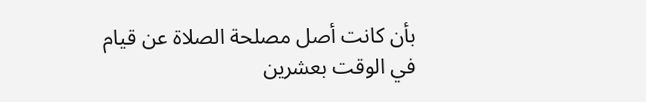بأن كانت أصل مصلحة الصلاة عن قيام في الوقت بعشرين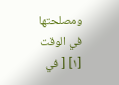ومصلحتها في الوقت
[١] [ في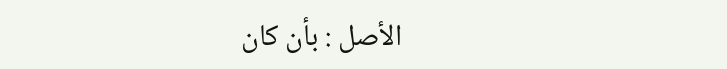الأصل : بأن كان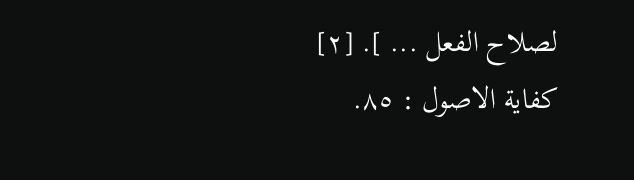لصلاح الفعل ... ]. [٢] كفاية الاصول : ٨٥.